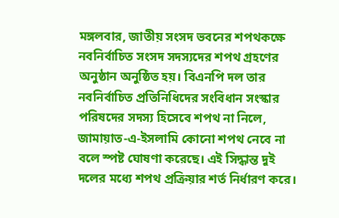মঙ্গলবার, জাতীয় সংসদ ভবনের শপথকক্ষে নবনির্বাচিত সংসদ সদস্যদের শপথ গ্রহণের অনুষ্ঠান অনুষ্ঠিত হয়। বিএনপি দল তার নবনির্বাচিত প্রতিনিধিদের সংবিধান সংস্কার পরিষদের সদস্য হিসেবে শপথ না নিলে, জামায়াত-এ-ইসলামি কোনো শপথ নেবে না বলে স্পষ্ট ঘোষণা করেছে। এই সিদ্ধান্ত দুই দলের মধ্যে শপথ প্রক্রিয়ার শর্ত নির্ধারণ করে।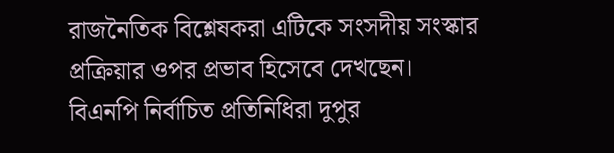রাজনৈতিক বিশ্লেষকরা এটিকে সংসদীয় সংস্কার প্রক্রিয়ার ওপর প্রভাব হিসেবে দেখছেন।
বিএনপি নির্বাচিত প্রতিনিধিরা দুপুর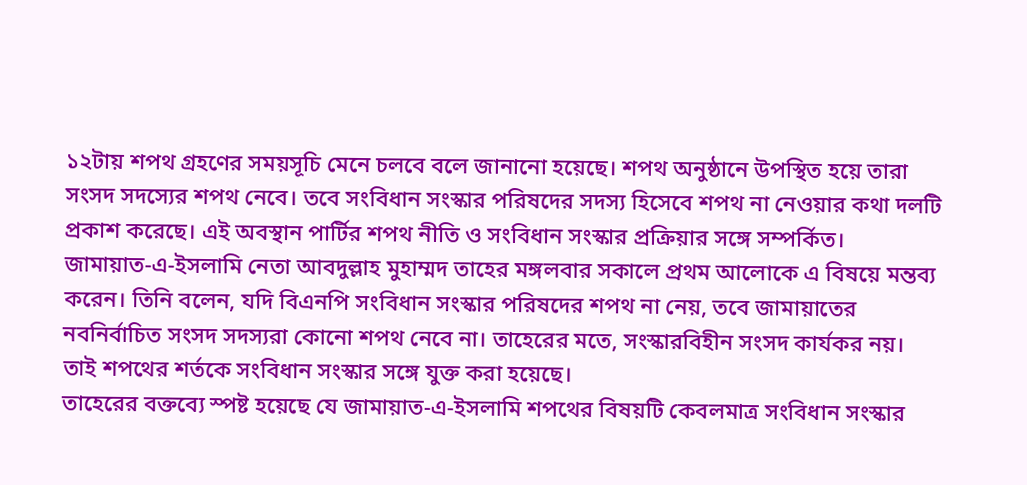১২টায় শপথ গ্রহণের সময়সূচি মেনে চলবে বলে জানানো হয়েছে। শপথ অনুষ্ঠানে উপস্থিত হয়ে তারা সংসদ সদস্যের শপথ নেবে। তবে সংবিধান সংস্কার পরিষদের সদস্য হিসেবে শপথ না নেওয়ার কথা দলটি প্রকাশ করেছে। এই অবস্থান পার্টির শপথ নীতি ও সংবিধান সংস্কার প্রক্রিয়ার সঙ্গে সম্পর্কিত।
জামায়াত-এ-ইসলামি নেতা আবদুল্লাহ মুহাম্মদ তাহের মঙ্গলবার সকালে প্রথম আলোকে এ বিষয়ে মন্তব্য করেন। তিনি বলেন, যদি বিএনপি সংবিধান সংস্কার পরিষদের শপথ না নেয়, তবে জামায়াতের নবনির্বাচিত সংসদ সদস্যরা কোনো শপথ নেবে না। তাহেরের মতে, সংস্কারবিহীন সংসদ কার্যকর নয়। তাই শপথের শর্তকে সংবিধান সংস্কার সঙ্গে যুক্ত করা হয়েছে।
তাহেরের বক্তব্যে স্পষ্ট হয়েছে যে জামায়াত-এ-ইসলামি শপথের বিষয়টি কেবলমাত্র সংবিধান সংস্কার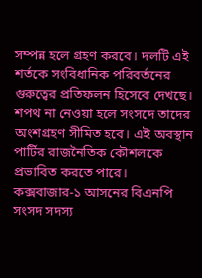সম্পন্ন হলে গ্রহণ করবে। দলটি এই শর্তকে সংবিধানিক পরিবর্তনের গুরুত্বের প্রতিফলন হিসেবে দেখছে। শপথ না নেওয়া হলে সংসদে তাদের অংশগ্রহণ সীমিত হবে। এই অবস্থান পার্টির রাজনৈতিক কৌশলকে প্রভাবিত করতে পারে।
কক্সবাজার‑১ আসনের বিএনপি সংসদ সদস্য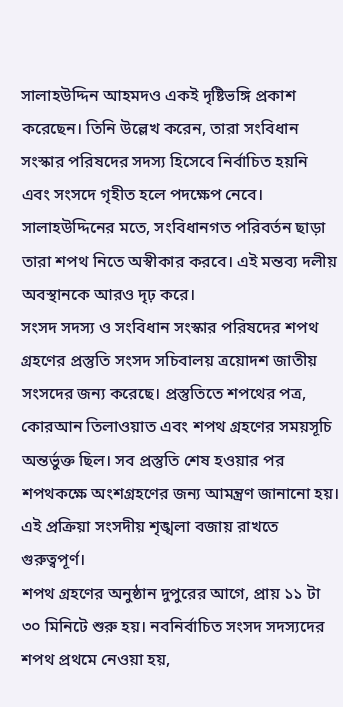সালাহউদ্দিন আহমদও একই দৃষ্টিভঙ্গি প্রকাশ করেছেন। তিনি উল্লেখ করেন, তারা সংবিধান সংস্কার পরিষদের সদস্য হিসেবে নির্বাচিত হয়নি এবং সংসদে গৃহীত হলে পদক্ষেপ নেবে। সালাহউদ্দিনের মতে, সংবিধানগত পরিবর্তন ছাড়া তারা শপথ নিতে অস্বীকার করবে। এই মন্তব্য দলীয় অবস্থানকে আরও দৃঢ় করে।
সংসদ সদস্য ও সংবিধান সংস্কার পরিষদের শপথ গ্রহণের প্রস্তুতি সংসদ সচিবালয় ত্রয়োদশ জাতীয় সংসদের জন্য করেছে। প্রস্তুতিতে শপথের পত্র, কোরআন তিলাওয়াত এবং শপথ গ্রহণের সময়সূচি অন্তর্ভুক্ত ছিল। সব প্রস্তুতি শেষ হওয়ার পর শপথকক্ষে অংশগ্রহণের জন্য আমন্ত্রণ জানানো হয়। এই প্রক্রিয়া সংসদীয় শৃঙ্খলা বজায় রাখতে গুরুত্বপূর্ণ।
শপথ গ্রহণের অনুষ্ঠান দুপুরের আগে, প্রায় ১১ টা ৩০ মিনিটে শুরু হয়। নবনির্বাচিত সংসদ সদস্যদের শপথ প্রথমে নেওয়া হয়,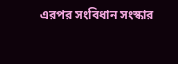এরপর সংবিধান সংস্কার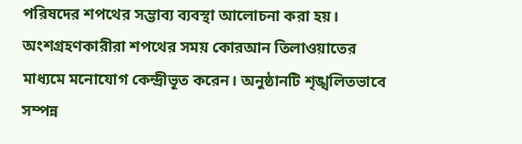পরিষদের শপথের সম্ভাব্য ব্যবস্থা আলোচনা করা হয়। অংশগ্রহণকারীরা শপথের সময় কোরআন তিলাওয়াতের মাধ্যমে মনোযোগ কেন্দ্রীভূত করেন। অনুষ্ঠানটি শৃঙ্খলিতভাবে সম্পন্ন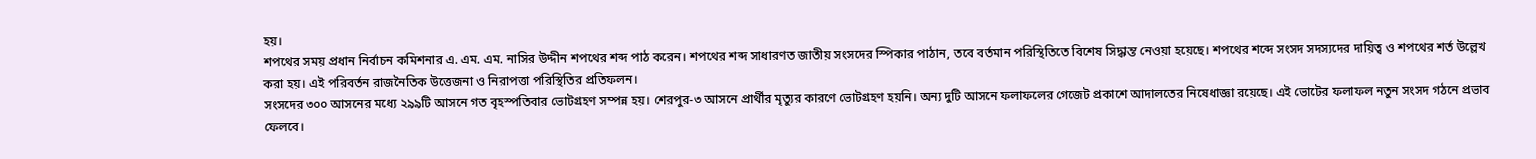হয়।
শপথের সময় প্রধান নির্বাচন কমিশনার এ. এম. এম. নাসির উদ্দীন শপথের শব্দ পাঠ করেন। শপথের শব্দ সাধারণত জাতীয় সংসদের স্পিকার পাঠান, তবে বর্তমান পরিস্থিতিতে বিশেষ সিদ্ধান্ত নেওয়া হয়েছে। শপথের শব্দে সংসদ সদস্যদের দায়িত্ব ও শপথের শর্ত উল্লেখ করা হয়। এই পরিবর্তন রাজনৈতিক উত্তেজনা ও নিরাপত্তা পরিস্থিতির প্রতিফলন।
সংসদের ৩০০ আসনের মধ্যে ২৯৯টি আসনে গত বৃহস্পতিবার ভোটগ্রহণ সম্পন্ন হয়। শেরপুর‑৩ আসনে প্রার্থীর মৃত্যুর কারণে ভোটগ্রহণ হয়নি। অন্য দুটি আসনে ফলাফলের গেজেট প্রকাশে আদালতের নিষেধাজ্ঞা রয়েছে। এই ভোটের ফলাফল নতুন সংসদ গঠনে প্রভাব ফেলবে।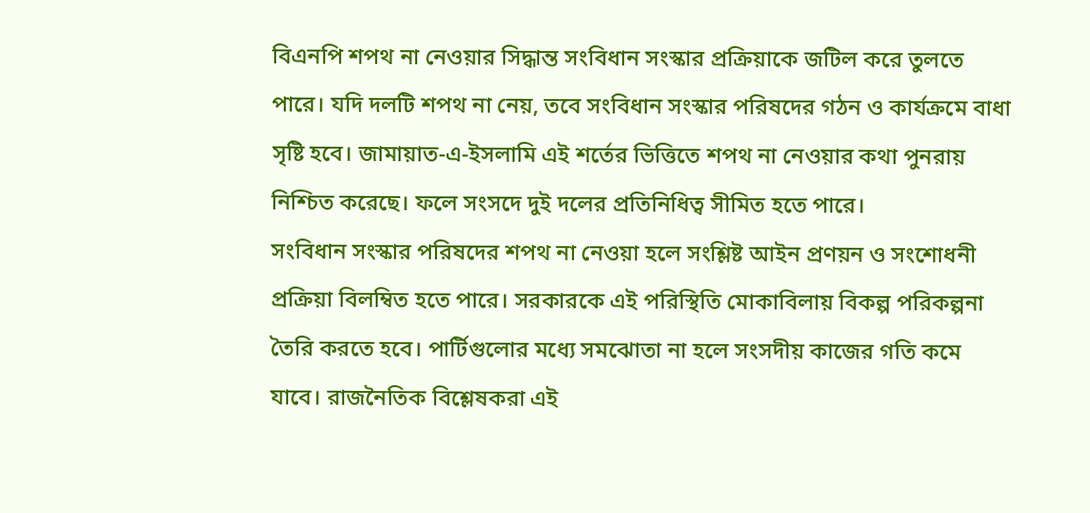বিএনপি শপথ না নেওয়ার সিদ্ধান্ত সংবিধান সংস্কার প্রক্রিয়াকে জটিল করে তুলতে পারে। যদি দলটি শপথ না নেয়, তবে সংবিধান সংস্কার পরিষদের গঠন ও কার্যক্রমে বাধা সৃষ্টি হবে। জামায়াত-এ-ইসলামি এই শর্তের ভিত্তিতে শপথ না নেওয়ার কথা পুনরায় নিশ্চিত করেছে। ফলে সংসদে দুই দলের প্রতিনিধিত্ব সীমিত হতে পারে।
সংবিধান সংস্কার পরিষদের শপথ না নেওয়া হলে সংশ্লিষ্ট আইন প্রণয়ন ও সংশোধনী প্রক্রিয়া বিলম্বিত হতে পারে। সরকারকে এই পরিস্থিতি মোকাবিলায় বিকল্প পরিকল্পনা তৈরি করতে হবে। পার্টিগুলোর মধ্যে সমঝোতা না হলে সংসদীয় কাজের গতি কমে যাবে। রাজনৈতিক বিশ্লেষকরা এই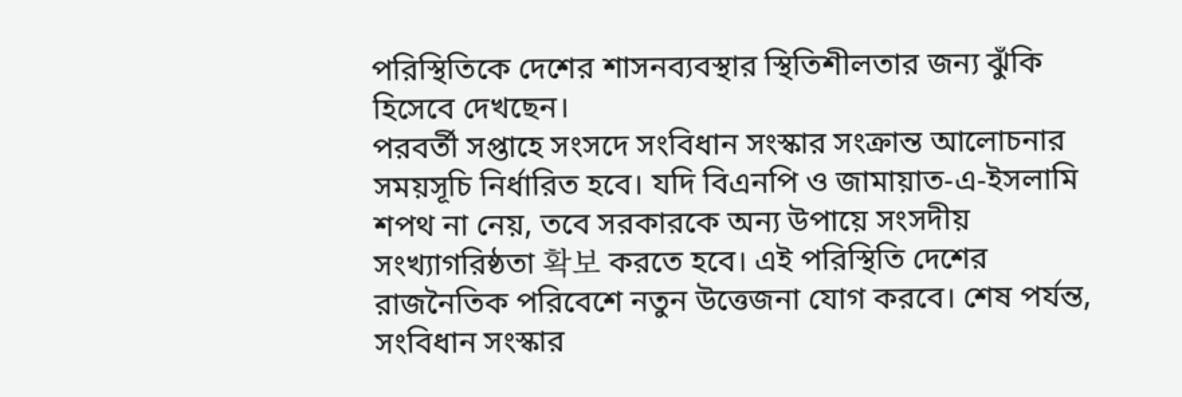পরিস্থিতিকে দেশের শাসনব্যবস্থার স্থিতিশীলতার জন্য ঝুঁকি হিসেবে দেখছেন।
পরবর্তী সপ্তাহে সংসদে সংবিধান সংস্কার সংক্রান্ত আলোচনার সময়সূচি নির্ধারিত হবে। যদি বিএনপি ও জামায়াত-এ-ইসলামি শপথ না নেয়, তবে সরকারকে অন্য উপায়ে সংসদীয় সংখ্যাগরিষ্ঠতা 확보 করতে হবে। এই পরিস্থিতি দেশের রাজনৈতিক পরিবেশে নতুন উত্তেজনা যোগ করবে। শেষ পর্যন্ত, সংবিধান সংস্কার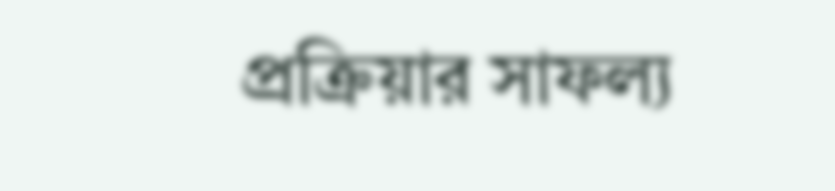প্রক্রিয়ার সাফল্য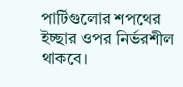পার্টিগুলোর শপথের ইচ্ছার ওপর নির্ভরশীল থাকবে।